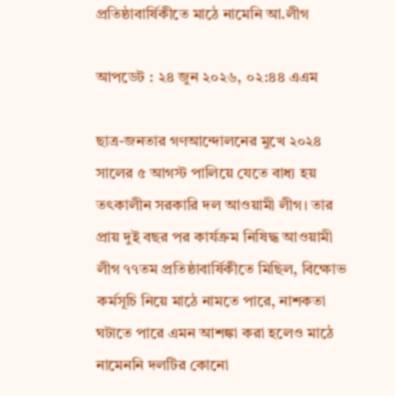প্রতিষ্ঠাবার্ষিকীতে মাঠে নামেনি আ.লীগ

আপডেট : ২৪ জুন ২০২৬, ০২:৪৪ এএম

ছাত্র-জনতার গণআন্দোলনের মুখে ২০২৪ সালের ৫ আগস্ট পালিয়ে যেতে বাধ্য হয় তৎকালীন সরকারি দল আওয়ামী লীগ। তার প্রায় দুই বছর পর কার্যক্রম নিষিদ্ধ আওয়ামী লীগ ৭৭তম প্রতিষ্ঠাবার্ষিকীতে মিছিল, বিক্ষোভ কর্মসূচি নিয়ে মাঠে নামতে পারে, নাশকতা ঘটাতে পারে এমন আশঙ্কা করা হলেও মাঠে নামেননি দলটির কোনো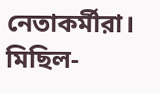নেতাকর্মীরা। মিছিল-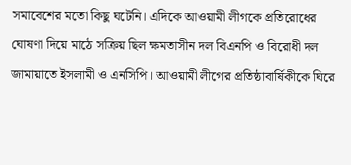সমাবেশের মতো কিছু ঘটেনি। এদিকে আওয়ামী লীগকে প্রতিরোধের ঘোষণা দিয়ে মাঠে সক্রিয় ছিল ক্ষমতাসীন দল বিএনপি ও বিরোধী দল জামায়াতে ইসলামী ও এনসিপি। আওয়ামী লীগের প্রতিষ্ঠাবার্ষিকীকে ঘিরে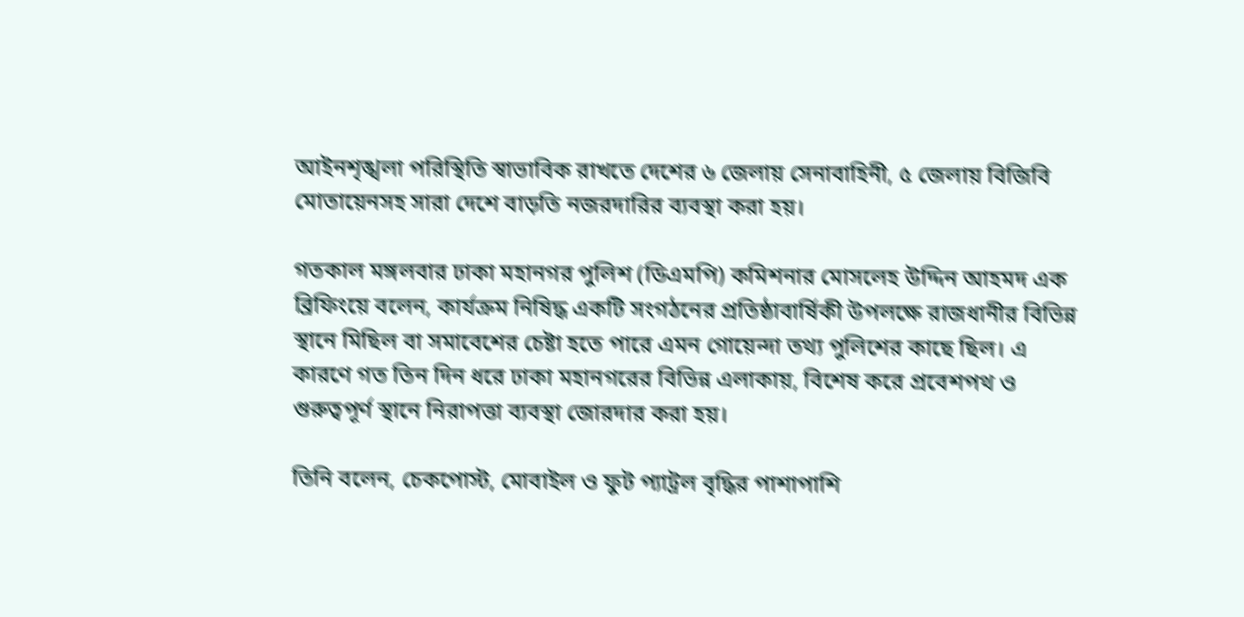আইনশৃঙ্খলা পরিস্থিতি স্বাভাবিক রাখতে দেশের ৬ জেলায় সেনাবাহিনী, ৫ জেলায় বিজিবি মোতায়েনসহ সারা দেশে বাড়তি নজরদারির ব্যবস্থা করা হয়।

গতকাল মঙ্গলবার ঢাকা মহানগর পুলিশ (ডিএমপি) কমিশনার মোসলেহ উদ্দিন আহমদ এক ব্রিফিংয়ে বলেন, কার্যক্রম নিষিদ্ধ একটি সংগঠনের প্রতিষ্ঠাবার্ষিকী উপলক্ষে রাজধানীর বিভিন্ন স্থানে মিছিল বা সমাবেশের চেষ্টা হতে পারে এমন গোয়েন্দা তথ্য পুলিশের কাছে ছিল। এ কারণে গত তিন দিন ধরে ঢাকা মহানগরের বিভিন্ন এলাকায়, বিশেষ করে প্রবেশপথ ও গুরুত্বপূর্ণ স্থানে নিরাপত্তা ব্যবস্থা জোরদার করা হয়।

তিনি বলেন, চেকপোস্ট, মোবাইল ও ফুট প্যাট্রল বৃদ্ধির পাশাপাশি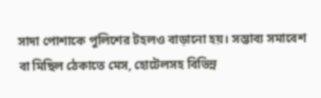সাদা পোশাকে পুলিশের টহলও বাড়ানো হয়। সম্ভাব্য সমাবেশ বা মিছিল ঠেকাতে মেস, হোটেলসহ বিভিন্ন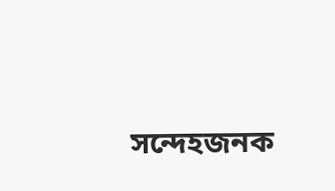সন্দেহজনক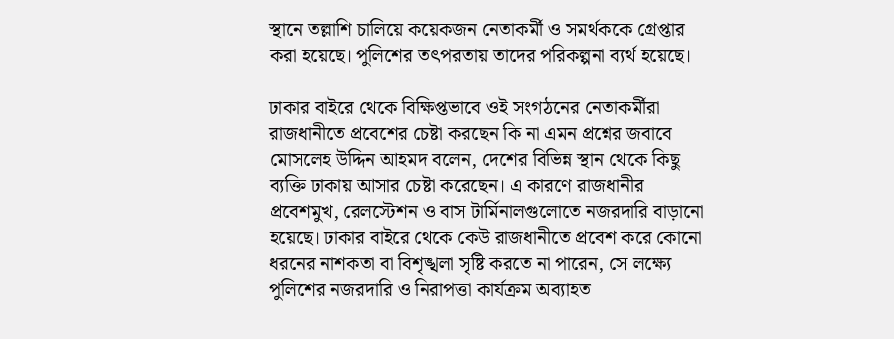স্থানে তল্লাশি চালিয়ে কয়েকজন নেতাকর্মী ও সমর্থককে গ্রেপ্তার করা হয়েছে। পুলিশের তৎপরতায় তাদের পরিকল্পনা ব্যর্থ হয়েছে।

ঢাকার বাইরে থেকে বিক্ষিপ্তভাবে ওই সংগঠনের নেতাকর্মীরা রাজধানীতে প্রবেশের চেষ্টা করছেন কি না এমন প্রশ্নের জবাবে মোসলেহ উদ্দিন আহমদ বলেন, দেশের বিভিন্ন স্থান থেকে কিছু ব্যক্তি ঢাকায় আসার চেষ্টা করেছেন। এ কারণে রাজধানীর প্রবেশমুখ, রেলস্টেশন ও বাস টার্মিনালগুলোতে নজরদারি বাড়ানো হয়েছে। ঢাকার বাইরে থেকে কেউ রাজধানীতে প্রবেশ করে কোনো ধরনের নাশকতা বা বিশৃঙ্খলা সৃষ্টি করতে না পারেন, সে লক্ষ্যে পুলিশের নজরদারি ও নিরাপত্তা কার্যক্রম অব্যাহত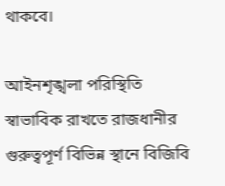থাকবে।

আইনশৃঙ্খলা পরিস্থিতি স্বাভাবিক রাখতে রাজধানীর গুরুত্বপূর্ণ বিভিন্ন স্থানে বিজিবি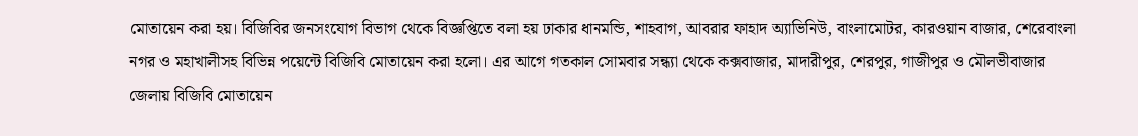মোতায়েন করা হয়। বিজিবির জনসংযোগ বিভাগ থেকে বিজ্ঞপ্তিতে বলা হয় ঢাকার ধানমন্ডি, শাহবাগ, আবরার ফাহাদ অ্যাভিনিউ, বাংলামোটর, কারওয়ান বাজার, শেরেবাংলা নগর ও মহাখালীসহ বিভিন্ন পয়েন্টে বিজিবি মোতায়েন করা হলো। এর আগে গতকাল সোমবার সন্ধ্যা থেকে কক্সবাজার, মাদারীপুর, শেরপুর, গাজীপুর ও মৌলভীবাজার জেলায় বিজিবি মোতায়েন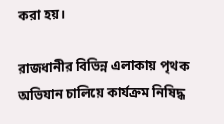করা হয়।

রাজধানীর বিভিন্ন এলাকায় পৃথক অভিযান চালিয়ে কার্যক্রম নিষিদ্ধ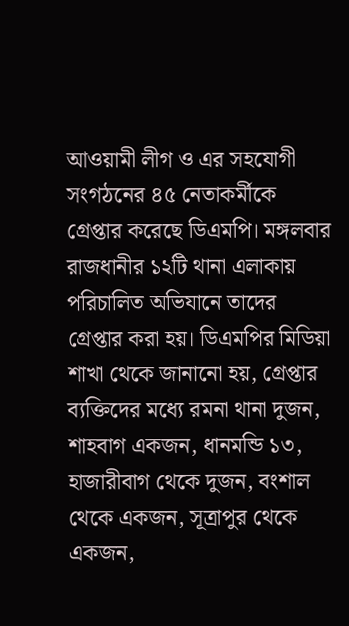আওয়ামী লীগ ও এর সহযোগী সংগঠনের ৪৫ নেতাকর্মীকে গ্রেপ্তার করেছে ডিএমপি। মঙ্গলবার রাজধানীর ১২টি থানা এলাকায় পরিচালিত অভিযানে তাদের গ্রেপ্তার করা হয়। ডিএমপির মিডিয়া শাখা থেকে জানানো হয়, গ্রেপ্তার ব্যক্তিদের মধ্যে রমনা থানা দুজন, শাহবাগ একজন, ধানমন্ডি ১৩, হাজারীবাগ থেকে দুজন, বংশাল থেকে একজন, সূত্রাপুর থেকে একজন,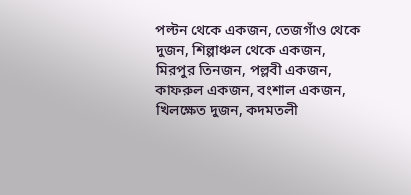পল্টন থেকে একজন, তেজগাঁও থেকে দুজন, শিল্পাঞ্চল থেকে একজন, মিরপুর তিনজন, পল্লবী একজন, কাফরুল একজন, বংশাল একজন, খিলক্ষেত দুজন, কদমতলী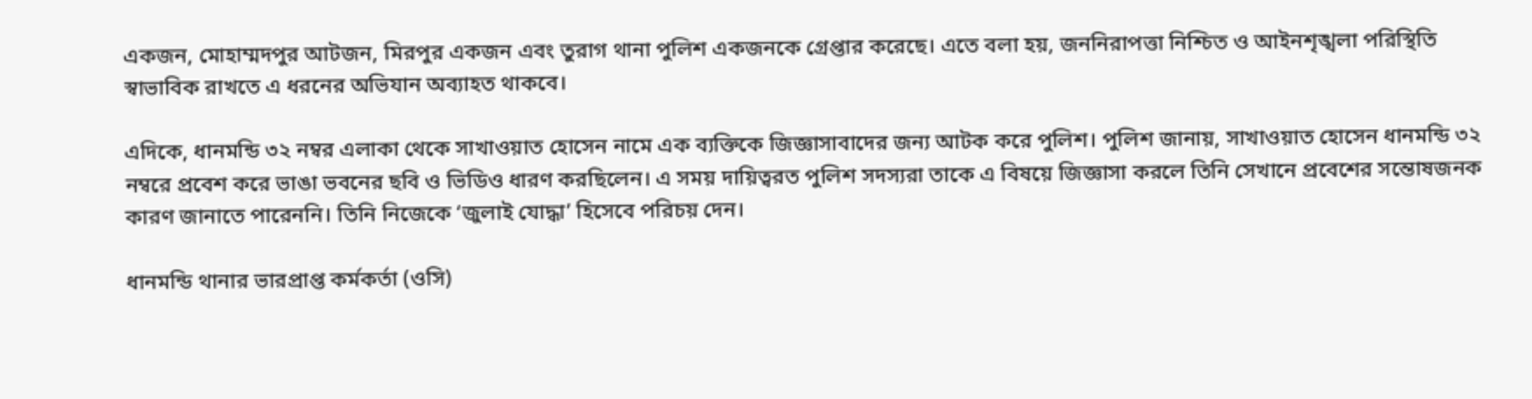একজন, মোহাম্মদপুর আটজন, মিরপুর একজন এবং তুরাগ থানা পুলিশ একজনকে গ্রেপ্তার করেছে। এতে বলা হয়, জননিরাপত্তা নিশ্চিত ও আইনশৃঙ্খলা পরিস্থিতি স্বাভাবিক রাখতে এ ধরনের অভিযান অব্যাহত থাকবে।

এদিকে, ধানমন্ডি ৩২ নম্বর এলাকা থেকে সাখাওয়াত হোসেন নামে এক ব্যক্তিকে জিজ্ঞাসাবাদের জন্য আটক করে পুলিশ। পুলিশ জানায়, সাখাওয়াত হোসেন ধানমন্ডি ৩২ নম্বরে প্রবেশ করে ভাঙা ভবনের ছবি ও ভিডিও ধারণ করছিলেন। এ সময় দায়িত্বরত পুলিশ সদস্যরা তাকে এ বিষয়ে জিজ্ঞাসা করলে তিনি সেখানে প্রবেশের সন্তোষজনক কারণ জানাতে পারেননি। তিনি নিজেকে ‘জুলাই যোদ্ধা’ হিসেবে পরিচয় দেন।

ধানমন্ডি থানার ভারপ্রাপ্ত কর্মকর্তা (ওসি)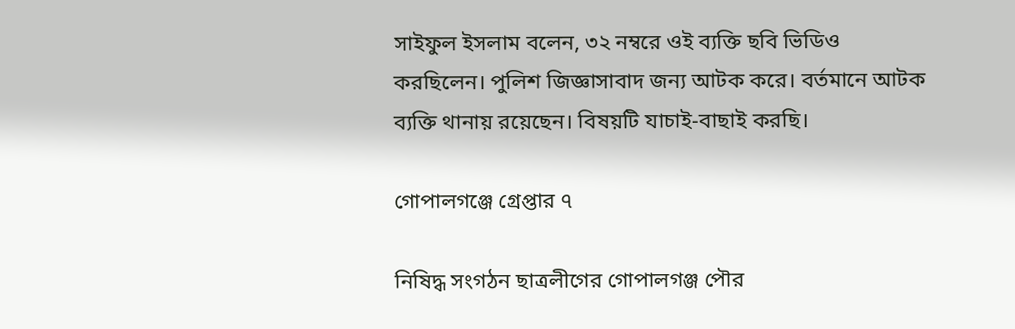সাইফুল ইসলাম বলেন, ৩২ নম্বরে ওই ব্যক্তি ছবি ভিডিও করছিলেন। পুলিশ জিজ্ঞাসাবাদ জন্য আটক করে। বর্তমানে আটক ব্যক্তি থানায় রয়েছেন। বিষয়টি যাচাই-বাছাই করছি।

গোপালগঞ্জে গ্রেপ্তার ৭

নিষিদ্ধ সংগঠন ছাত্রলীগের গোপালগঞ্জ পৌর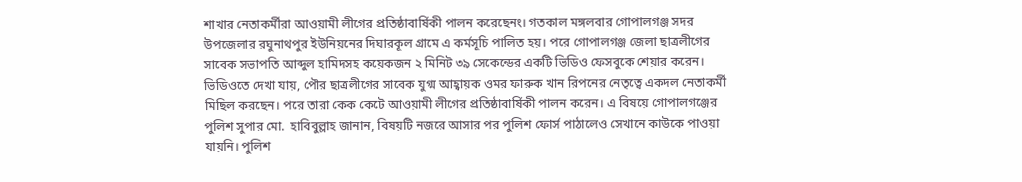শাখার নেতাকর্মীরা আওয়ামী লীগের প্রতিষ্ঠাবার্ষিকী পালন করেছেনং। গতকাল মঙ্গলবার গোপালগঞ্জ সদর উপজেলার রঘুনাথপুর ইউনিয়নের দিঘারকূল গ্রামে এ কর্মসূচি পালিত হয়। পরে গোপালগঞ্জ জেলা ছাত্রলীগের সাবেক সভাপতি আব্দুল হামিদসহ কয়েকজন ২ মিনিট ৩৯ সেকেন্ডের একটি ভিডিও ফেসবুকে শেয়ার করেন। ভিডিওতে দেখা যায়, পৌর ছাত্রলীগের সাবেক যুগ্ম আহ্বায়ক ওমর ফারুক খান রিপনের নেতৃত্বে একদল নেতাকর্মী মিছিল করছেন। পরে তারা কেক কেটে আওয়ামী লীগের প্রতিষ্ঠাবার্ষিকী পালন করেন। এ বিষয়ে গোপালগঞ্জের পুলিশ সুপার মো.  হাবিবুল্লাহ জানান, বিষয়টি নজরে আসার পর পুলিশ ফোর্স পাঠালেও সেখানে কাউকে পাওয়া যায়নি। পুলিশ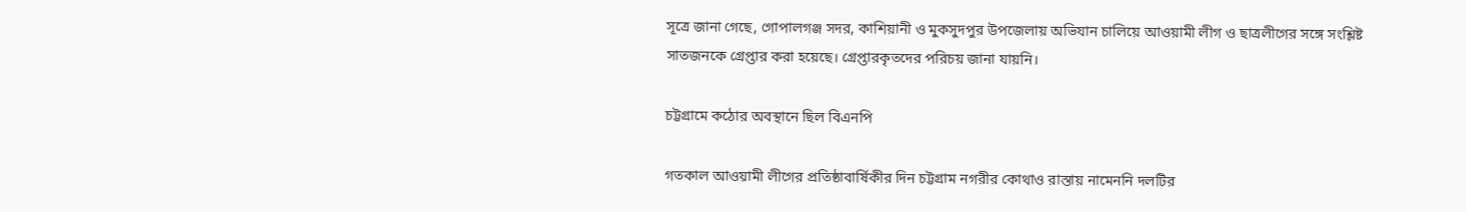সূত্রে জানা গেছে, গোপালগঞ্জ সদর, কাশিয়ানী ও মুকসুদপুর উপজেলায় অভিযান চালিয়ে আওয়ামী লীগ ও ছাত্রলীগের সঙ্গে সংশ্লিষ্ট সাতজনকে গ্রেপ্তার করা হয়েছে। গ্রেপ্তারকৃতদের পরিচয় জানা যায়নি।

চট্টগ্রামে কঠোর অবস্থানে ছিল বিএনপি

গতকাল আওয়ামী লীগের প্রতিষ্ঠাবার্ষিকীর দিন চট্টগ্রাম নগরীর কোথাও রাস্তায় নামেননি দলটির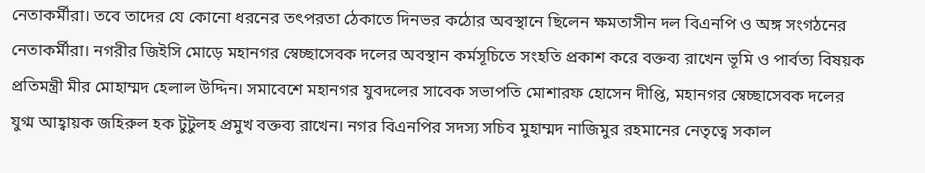নেতাকর্মীরা। তবে তাদের যে কোনো ধরনের তৎপরতা ঠেকাতে দিনভর কঠোর অবস্থানে ছিলেন ক্ষমতাসীন দল বিএনপি ও অঙ্গ সংগঠনের নেতাকর্মীরা। নগরীর জিইসি মোড়ে মহানগর স্বেচ্ছাসেবক দলের অবস্থান কর্মসূচিতে সংহতি প্রকাশ করে বক্তব্য রাখেন ভূমি ও পার্বত্য বিষয়ক প্রতিমন্ত্রী মীর মোহাম্মদ হেলাল উদ্দিন। সমাবেশে মহানগর যুবদলের সাবেক সভাপতি মোশারফ হোসেন দীপ্তি, মহানগর স্বেচ্ছাসেবক দলের যুগ্ম আহ্বায়ক জহিরুল হক টুটুলহ প্রমুখ বক্তব্য রাখেন। নগর বিএনপির সদস্য সচিব মুহাম্মদ নাজিমুর রহমানের নেতৃত্বে সকাল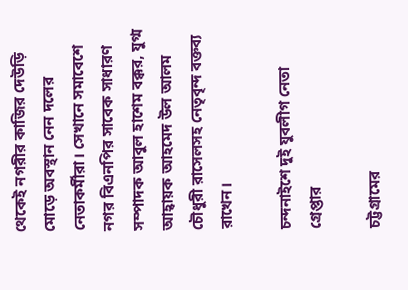থেকেই নগরীর কাজির দেউড়ি মোড়ে অবস্থান নেন দলের নেতাকর্মীরা। সেখানে সমাবেশে নগর বিএনপির সাবেক সাধারণ সম্পাদক আবুল হাশেম বক্কর, যুগ্ম আহ্বায়ক আহমেদ উল আলম চৌধুরী রাসেলসহ নেতৃবৃন্দ বক্তব্য রাখেন।

চন্দনাইশে দুই যুবলীগ নেতা গ্রেপ্তার

চট্টগ্রামের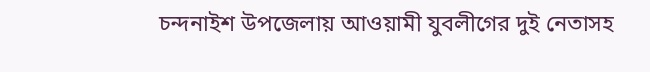চন্দনাইশ উপজেলায় আওয়ামী যুবলীগের দুই নেতাসহ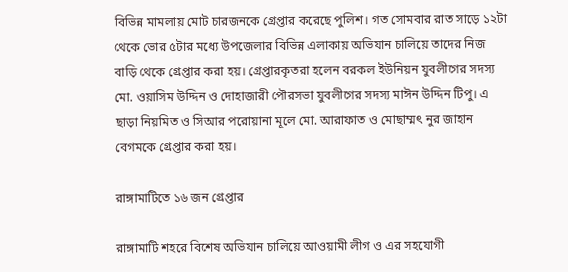বিভিন্ন মামলায় মোট চারজনকে গ্রেপ্তার করেছে পুলিশ। গত সোমবার রাত সাড়ে ১২টা থেকে ভোর ৫টার মধ্যে উপজেলার বিভিন্ন এলাকায় অভিযান চালিয়ে তাদের নিজ বাড়ি থেকে গ্রেপ্তার করা হয়। গ্রেপ্তারকৃতরা হলেন বরকল ইউনিয়ন যুবলীগের সদস্য মো. ওয়াসিম উদ্দিন ও দোহাজারী পৌরসভা যুবলীগের সদস্য মাঈন উদ্দিন টিপু। এ ছাড়া নিয়মিত ও সিআর পরোয়ানা মূলে মো. আরাফাত ও মোছাম্মৎ নুর জাহান বেগমকে গ্রেপ্তার করা হয়।

রাঙ্গামাটিতে ১৬ জন গ্রেপ্তার

রাঙ্গামাটি শহরে বিশেষ অভিযান চালিয়ে আওয়ামী লীগ ও এর সহযোগী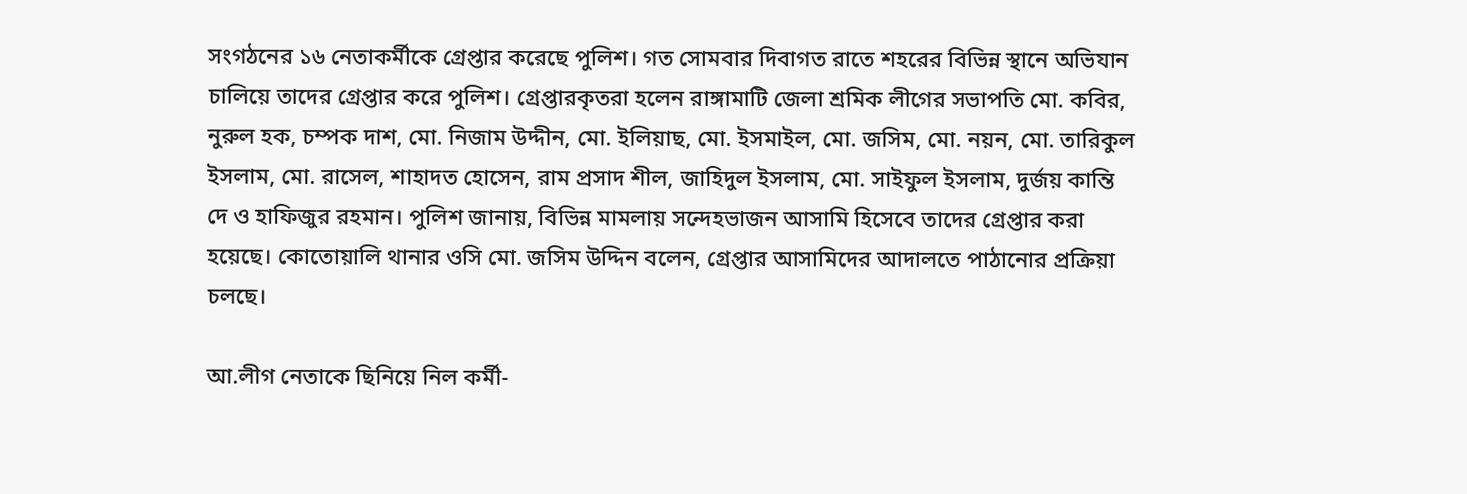সংগঠনের ১৬ নেতাকর্মীকে গ্রেপ্তার করেছে পুলিশ। গত সোমবার দিবাগত রাতে শহরের বিভিন্ন স্থানে অভিযান চালিয়ে তাদের গ্রেপ্তার করে পুলিশ। গ্রেপ্তারকৃতরা হলেন রাঙ্গামাটি জেলা শ্রমিক লীগের সভাপতি মো. কবির, নুরুল হক, চম্পক দাশ, মো. নিজাম উদ্দীন, মো. ইলিয়াছ, মো. ইসমাইল, মো. জসিম, মো. নয়ন, মো. তারিকুল ইসলাম, মো. রাসেল, শাহাদত হোসেন, রাম প্রসাদ শীল, জাহিদুল ইসলাম, মো. সাইফুল ইসলাম, দুর্জয় কান্তি দে ও হাফিজুর রহমান। পুলিশ জানায়, বিভিন্ন মামলায় সন্দেহভাজন আসামি হিসেবে তাদের গ্রেপ্তার করা হয়েছে। কোতোয়ালি থানার ওসি মো. জসিম উদ্দিন বলেন, গ্রেপ্তার আসামিদের আদালতে পাঠানোর প্রক্রিয়া চলছে।

আ.লীগ নেতাকে ছিনিয়ে নিল কর্মী-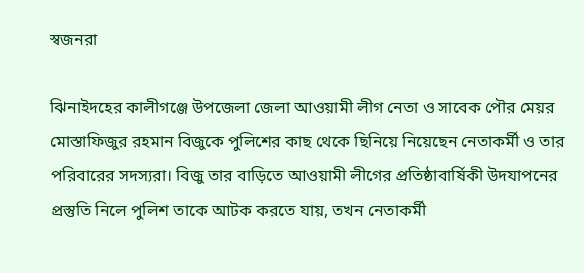স্বজনরা

ঝিনাইদহের কালীগঞ্জে উপজেলা জেলা আওয়ামী লীগ নেতা ও সাবেক পৌর মেয়র মোস্তাফিজুর রহমান বিজুকে পুলিশের কাছ থেকে ছিনিয়ে নিয়েছেন নেতাকর্মী ও তার পরিবারের সদস্যরা। বিজু তার বাড়িতে আওয়ামী লীগের প্রতিষ্ঠাবার্ষিকী উদযাপনের প্রস্তুতি নিলে পুলিশ তাকে আটক করতে যায়, তখন নেতাকর্মী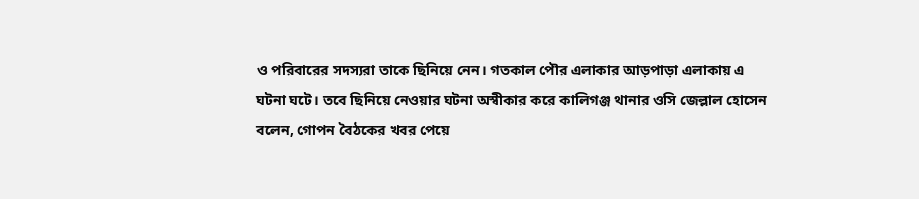ও পরিবারের সদস্যরা তাকে ছিনিয়ে নেন। গতকাল পৌর এলাকার আড়পাড়া এলাকায় এ ঘটনা ঘটে। তবে ছিনিয়ে নেওয়ার ঘটনা অস্বীকার করে কালিগঞ্জ থানার ওসি জেল্লাল হোসেন বলেন, গোপন বৈঠকের খবর পেয়ে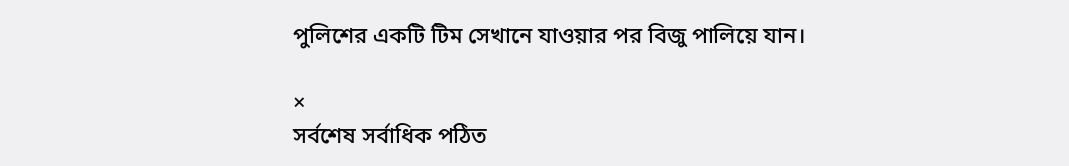পুলিশের একটি টিম সেখানে যাওয়ার পর বিজু পালিয়ে যান।

×
সর্বশেষ সর্বাধিক পঠিত